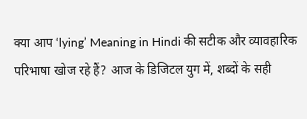क्या आप ‘lying’ Meaning in Hindi की सटीक और व्यावहारिक परिभाषा खोज रहे हैं? आज के डिजिटल युग में, शब्दों के सही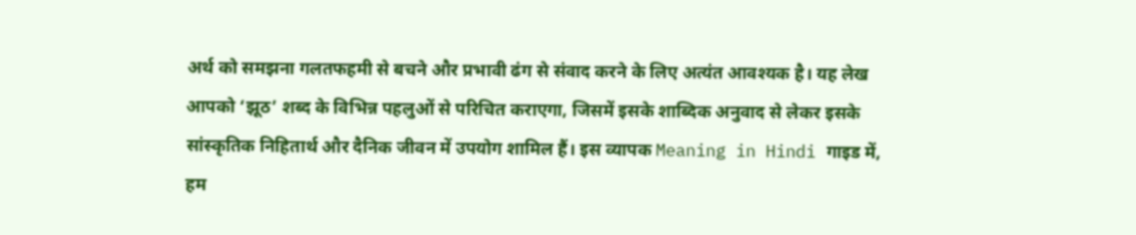अर्थ को समझना गलतफहमी से बचने और प्रभावी ढंग से संवाद करने के लिए अत्यंत आवश्यक है। यह लेख आपको ‘झूठ’ शब्द के विभिन्न पहलुओं से परिचित कराएगा, जिसमें इसके शाब्दिक अनुवाद से लेकर इसके सांस्कृतिक निहितार्थ और दैनिक जीवन में उपयोग शामिल हैं। इस व्यापक Meaning in Hindi गाइड में, हम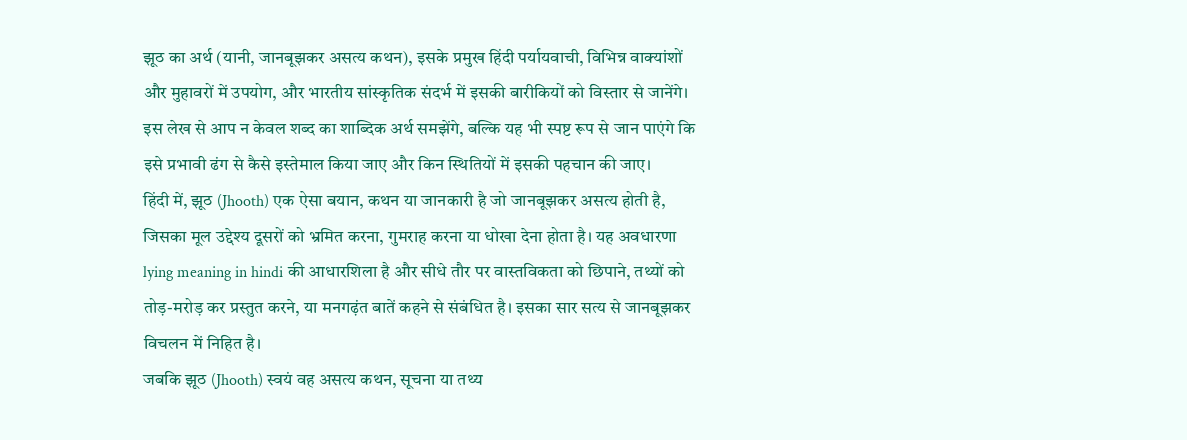झूठ का अर्थ (यानी, जानबूझकर असत्य कथन), इसके प्रमुख हिंदी पर्यायवाची, विभिन्न वाक्यांशों और मुहावरों में उपयोग, और भारतीय सांस्कृतिक संदर्भ में इसकी बारीकियों को विस्तार से जानेंगे। इस लेख से आप न केवल शब्द का शाब्दिक अर्थ समझेंगे, बल्कि यह भी स्पष्ट रूप से जान पाएंगे कि इसे प्रभावी ढंग से कैसे इस्तेमाल किया जाए और किन स्थितियों में इसकी पहचान की जाए।
हिंदी में, झूठ (Jhooth) एक ऐसा बयान, कथन या जानकारी है जो जानबूझकर असत्य होती है, जिसका मूल उद्देश्य दूसरों को भ्रमित करना, गुमराह करना या धोखा देना होता है। यह अवधारणा lying meaning in hindi की आधारशिला है और सीधे तौर पर वास्तविकता को छिपाने, तथ्यों को तोड़-मरोड़ कर प्रस्तुत करने, या मनगढ़ंत बातें कहने से संबंधित है। इसका सार सत्य से जानबूझकर विचलन में निहित है।
जबकि झूठ (Jhooth) स्वयं वह असत्य कथन, सूचना या तथ्य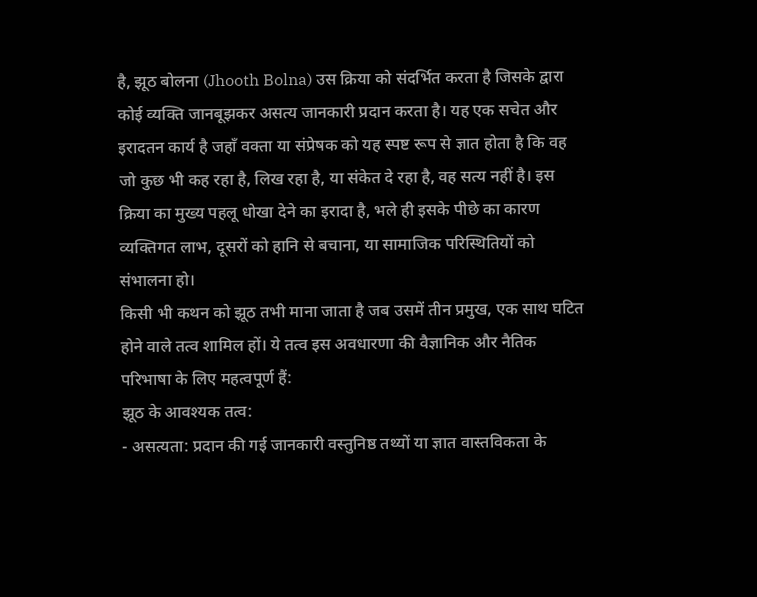है, झूठ बोलना (Jhooth Bolna) उस क्रिया को संदर्भित करता है जिसके द्वारा कोई व्यक्ति जानबूझकर असत्य जानकारी प्रदान करता है। यह एक सचेत और इरादतन कार्य है जहाँ वक्ता या संप्रेषक को यह स्पष्ट रूप से ज्ञात होता है कि वह जो कुछ भी कह रहा है, लिख रहा है, या संकेत दे रहा है, वह सत्य नहीं है। इस क्रिया का मुख्य पहलू धोखा देने का इरादा है, भले ही इसके पीछे का कारण व्यक्तिगत लाभ, दूसरों को हानि से बचाना, या सामाजिक परिस्थितियों को संभालना हो।
किसी भी कथन को झूठ तभी माना जाता है जब उसमें तीन प्रमुख, एक साथ घटित होने वाले तत्व शामिल हों। ये तत्व इस अवधारणा की वैज्ञानिक और नैतिक परिभाषा के लिए महत्वपूर्ण हैं:
झूठ के आवश्यक तत्व:
- असत्यता: प्रदान की गई जानकारी वस्तुनिष्ठ तथ्यों या ज्ञात वास्तविकता के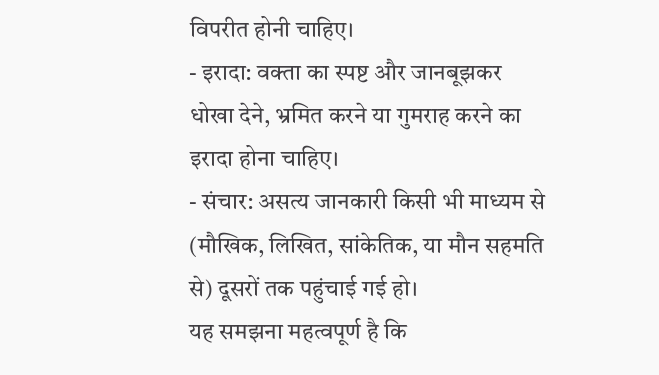विपरीत होनी चाहिए।
- इरादा: वक्ता का स्पष्ट और जानबूझकर धोखा देने, भ्रमित करने या गुमराह करने का इरादा होना चाहिए।
- संचार: असत्य जानकारी किसी भी माध्यम से (मौखिक, लिखित, सांकेतिक, या मौन सहमति से) दूसरों तक पहुंचाई गई हो।
यह समझना महत्वपूर्ण है कि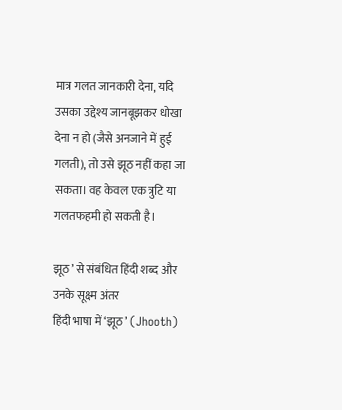मात्र गलत जानकारी देना, यदि उसका उद्देश्य जानबूझकर धोखा देना न हो (जैसे अनजाने में हुई गलती), तो उसे झूठ नहीं कहा जा सकता। वह केवल एक त्रुटि या गलतफहमी हो सकती है।

झूठ’ से संबंधित हिंदी शब्द और उनके सूक्ष्म अंतर
हिंदी भाषा में ‘झूठ’ (Jhooth)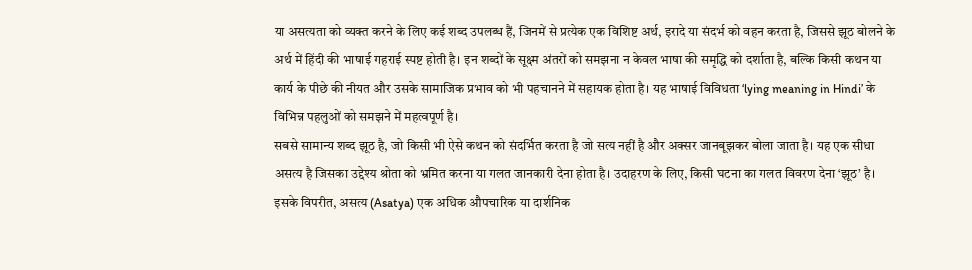या असत्यता को व्यक्त करने के लिए कई शब्द उपलब्ध हैं, जिनमें से प्रत्येक एक विशिष्ट अर्थ, इरादे या संदर्भ को वहन करता है, जिससे झूठ बोलने के अर्थ में हिंदी की भाषाई गहराई स्पष्ट होती है। इन शब्दों के सूक्ष्म अंतरों को समझना न केवल भाषा की समृद्धि को दर्शाता है, बल्कि किसी कथन या कार्य के पीछे की नीयत और उसके सामाजिक प्रभाव को भी पहचानने में सहायक होता है। यह भाषाई विविधता ‘lying meaning in Hindi’ के विभिन्न पहलुओं को समझने में महत्वपूर्ण है।
सबसे सामान्य शब्द झूठ है, जो किसी भी ऐसे कथन को संदर्भित करता है जो सत्य नहीं है और अक्सर जानबूझकर बोला जाता है। यह एक सीधा असत्य है जिसका उद्देश्य श्रोता को भ्रमित करना या गलत जानकारी देना होता है। उदाहरण के लिए, किसी घटना का गलत विवरण देना ‘झूठ’ है। इसके विपरीत, असत्य (Asatya) एक अधिक औपचारिक या दार्शनिक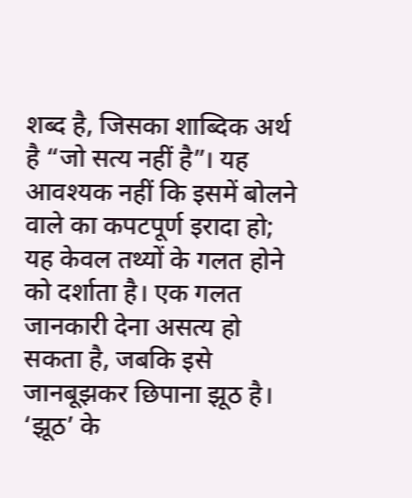शब्द है, जिसका शाब्दिक अर्थ है “जो सत्य नहीं है”। यह आवश्यक नहीं कि इसमें बोलने वाले का कपटपूर्ण इरादा हो; यह केवल तथ्यों के गलत होने को दर्शाता है। एक गलत जानकारी देना असत्य हो सकता है, जबकि इसे जानबूझकर छिपाना झूठ है।
‘झूठ’ के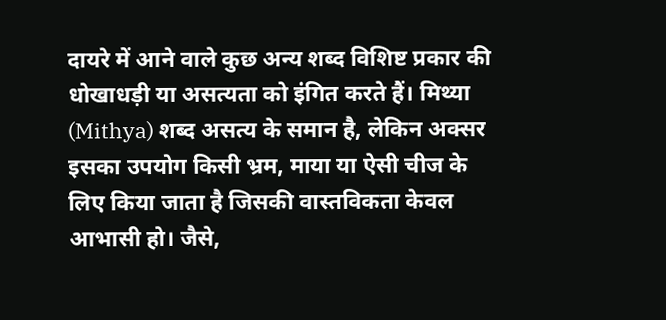दायरे में आने वाले कुछ अन्य शब्द विशिष्ट प्रकार की धोखाधड़ी या असत्यता को इंगित करते हैं। मिथ्या (Mithya) शब्द असत्य के समान है, लेकिन अक्सर इसका उपयोग किसी भ्रम, माया या ऐसी चीज के लिए किया जाता है जिसकी वास्तविकता केवल आभासी हो। जैसे,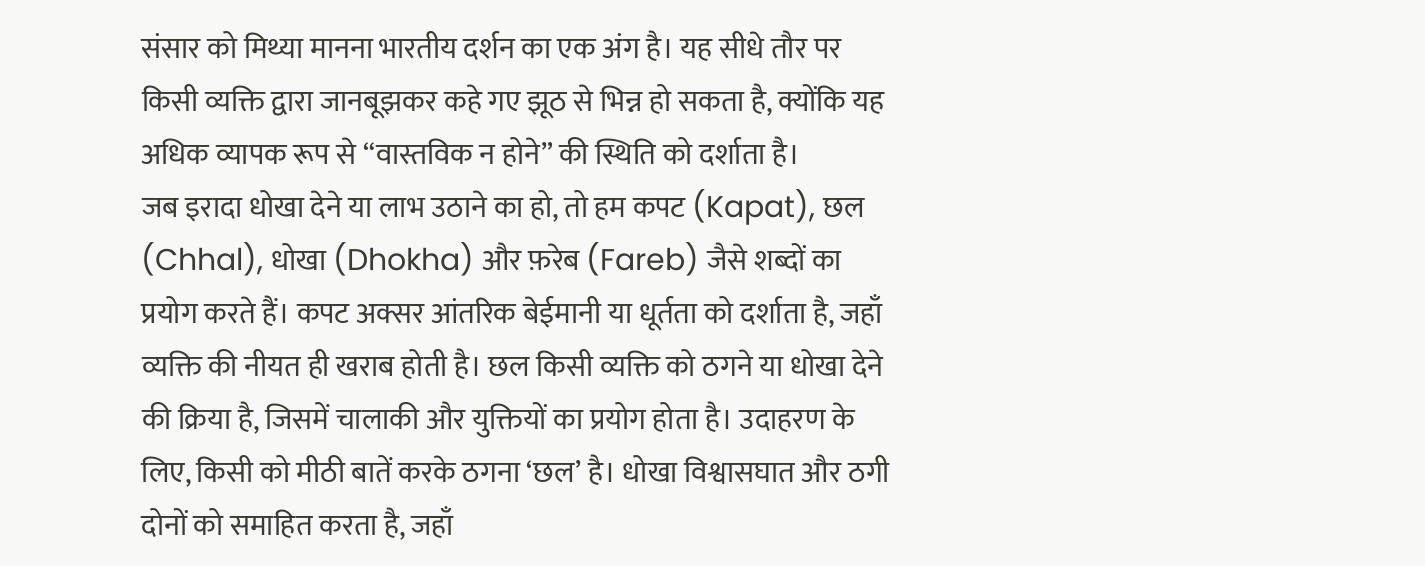संसार को मिथ्या मानना भारतीय दर्शन का एक अंग है। यह सीधे तौर पर किसी व्यक्ति द्वारा जानबूझकर कहे गए झूठ से भिन्न हो सकता है, क्योंकि यह अधिक व्यापक रूप से “वास्तविक न होने” की स्थिति को दर्शाता है।
जब इरादा धोखा देने या लाभ उठाने का हो, तो हम कपट (Kapat), छल (Chhal), धोखा (Dhokha) और फ़रेब (Fareb) जैसे शब्दों का प्रयोग करते हैं। कपट अक्सर आंतरिक बेईमानी या धूर्तता को दर्शाता है, जहाँ व्यक्ति की नीयत ही खराब होती है। छल किसी व्यक्ति को ठगने या धोखा देने की क्रिया है, जिसमें चालाकी और युक्तियों का प्रयोग होता है। उदाहरण के लिए, किसी को मीठी बातें करके ठगना ‘छल’ है। धोखा विश्वासघात और ठगी दोनों को समाहित करता है, जहाँ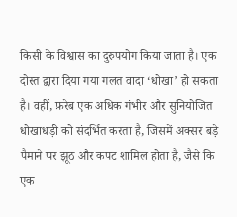किसी के विश्वास का दुरुपयोग किया जाता है। एक दोस्त द्वारा दिया गया गलत वादा ‘धोखा’ हो सकता है। वहीं, फ़रेब एक अधिक गंभीर और सुनियोजित धोखाधड़ी को संदर्भित करता है, जिसमें अक्सर बड़े पैमाने पर झूठ और कपट शामिल होता है, जैसे कि एक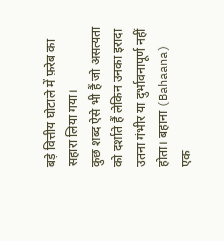बड़े वित्तीय घोटाले में फ़रेब का सहारा लिया गया।
कुछ शब्द ऐसे भी हैं जो असत्यता को दर्शाते हैं लेकिन उनका इरादा उतना गंभीर या दुर्भावनापूर्ण नहीं होता। बहाना (Bahaana) एक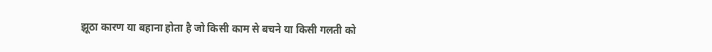झूठा कारण या बहाना होता है जो किसी काम से बचने या किसी गलती को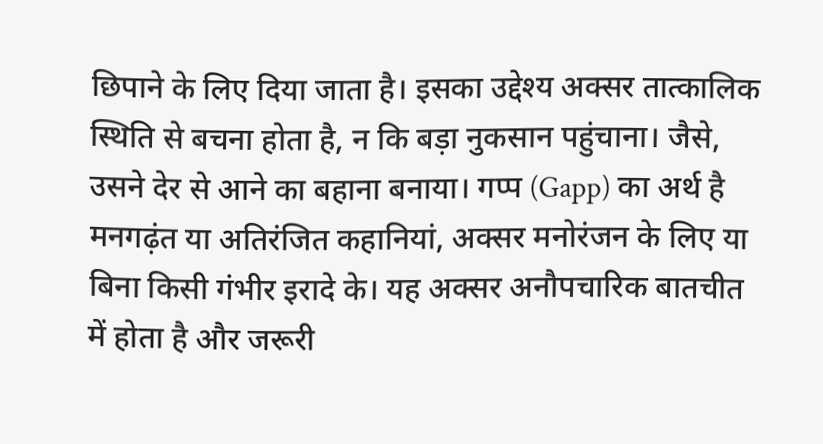छिपाने के लिए दिया जाता है। इसका उद्देश्य अक्सर तात्कालिक स्थिति से बचना होता है, न कि बड़ा नुकसान पहुंचाना। जैसे, उसने देर से आने का बहाना बनाया। गप्प (Gapp) का अर्थ है मनगढ़ंत या अतिरंजित कहानियां, अक्सर मनोरंजन के लिए या बिना किसी गंभीर इरादे के। यह अक्सर अनौपचारिक बातचीत में होता है और जरूरी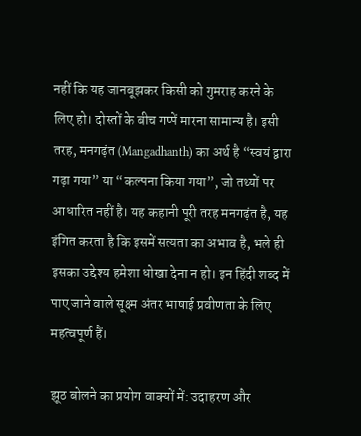नहीं कि यह जानबूझकर किसी को गुमराह करने के लिए हो। दोस्तों के बीच गप्पें मारना सामान्य है। इसी तरह, मनगढ़ंत (Mangadhanth) का अर्थ है “स्वयं द्वारा गढ़ा गया” या “कल्पना किया गया”, जो तथ्यों पर आधारित नहीं है। यह कहानी पूरी तरह मनगढ़ंत है, यह इंगित करता है कि इसमें सत्यता का अभाव है, भले ही इसका उद्देश्य हमेशा धोखा देना न हो। इन हिंदी शब्द में पाए जाने वाले सूक्ष्म अंतर भाषाई प्रवीणता के लिए महत्वपूर्ण हैं।

झूठ बोलने का प्रयोग वाक्यों में: उदाहरण और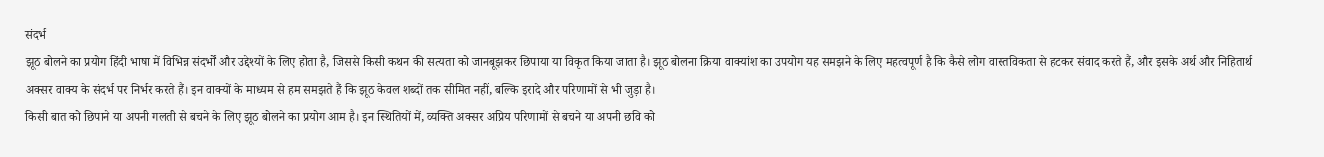संदर्भ
झूठ बोलने का प्रयोग हिंदी भाषा में विभिन्न संदर्भों और उद्देश्यों के लिए होता है, जिससे किसी कथन की सत्यता को जानबूझकर छिपाया या विकृत किया जाता है। झूठ बोलना क्रिया वाक्यांश का उपयोग यह समझने के लिए महत्वपूर्ण है कि कैसे लोग वास्तविकता से हटकर संवाद करते हैं, और इसके अर्थ और निहितार्थ अक्सर वाक्य के संदर्भ पर निर्भर करते हैं। इन वाक्यों के माध्यम से हम समझते हैं कि झूठ केवल शब्दों तक सीमित नहीं, बल्कि इरादे और परिणामों से भी जुड़ा है।
किसी बात को छिपाने या अपनी गलती से बचने के लिए झूठ बोलने का प्रयोग आम है। इन स्थितियों में, व्यक्ति अक्सर अप्रिय परिणामों से बचने या अपनी छवि को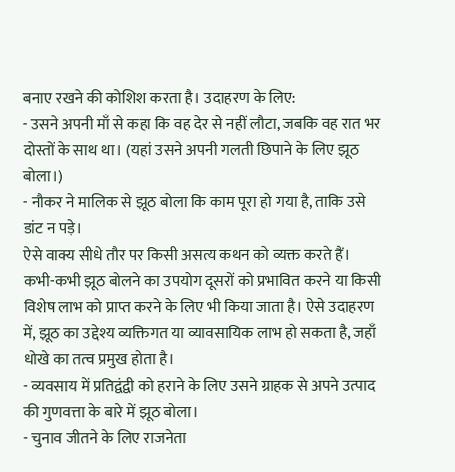बनाए रखने की कोशिश करता है। उदाहरण के लिए:
- उसने अपनी माँ से कहा कि वह देर से नहीं लौटा, जबकि वह रात भर दोस्तों के साथ था। (यहां उसने अपनी गलती छिपाने के लिए झूठ बोला।)
- नौकर ने मालिक से झूठ बोला कि काम पूरा हो गया है, ताकि उसे डांट न पड़े।
ऐसे वाक्य सीधे तौर पर किसी असत्य कथन को व्यक्त करते हैं।
कभी-कभी झूठ बोलने का उपयोग दूसरों को प्रभावित करने या किसी विशेष लाभ को प्राप्त करने के लिए भी किया जाता है। ऐसे उदाहरण में, झूठ का उद्देश्य व्यक्तिगत या व्यावसायिक लाभ हो सकता है, जहाँ धोखे का तत्व प्रमुख होता है।
- व्यवसाय में प्रतिद्वंद्वी को हराने के लिए उसने ग्राहक से अपने उत्पाद की गुणवत्ता के बारे में झूठ बोला।
- चुनाव जीतने के लिए राजनेता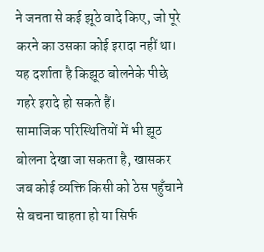ने जनता से कई झूठे वादे किए, जो पूरे करने का उसका कोई इरादा नहीं था।
यह दर्शाता है किझूठ बोलनेके पीछे गहरे इरादे हो सकते हैं।
सामाजिक परिस्थितियों में भी झूठ बोलना देखा जा सकता है, खासकर जब कोई व्यक्ति किसी को ठेस पहुँचाने से बचना चाहता हो या सिर्फ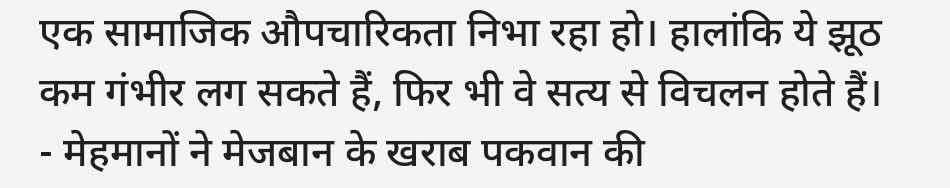एक सामाजिक औपचारिकता निभा रहा हो। हालांकि ये झूठ कम गंभीर लग सकते हैं, फिर भी वे सत्य से विचलन होते हैं।
- मेहमानों ने मेजबान के खराब पकवान की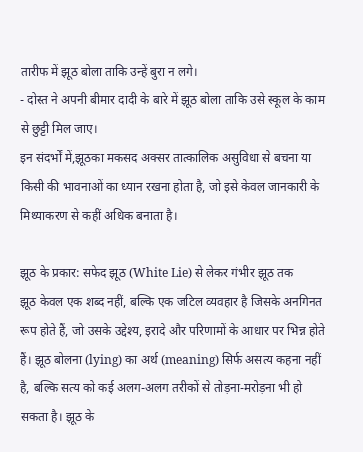तारीफ में झूठ बोला ताकि उन्हें बुरा न लगे।
- दोस्त ने अपनी बीमार दादी के बारे में झूठ बोला ताकि उसे स्कूल के काम से छुट्टी मिल जाए।
इन संदर्भों में,झूठका मकसद अक्सर तात्कालिक असुविधा से बचना या किसी की भावनाओं का ध्यान रखना होता है, जो इसे केवल जानकारी के मिथ्याकरण से कहीं अधिक बनाता है।

झूठ के प्रकार: सफेद झूठ (White Lie) से लेकर गंभीर झूठ तक
झूठ केवल एक शब्द नहीं, बल्कि एक जटिल व्यवहार है जिसके अनगिनत रूप होते हैं, जो उसके उद्देश्य, इरादे और परिणामों के आधार पर भिन्न होते हैं। झूठ बोलना (lying) का अर्थ (meaning) सिर्फ असत्य कहना नहीं है, बल्कि सत्य को कई अलग-अलग तरीकों से तोड़ना-मरोड़ना भी हो सकता है। झूठ के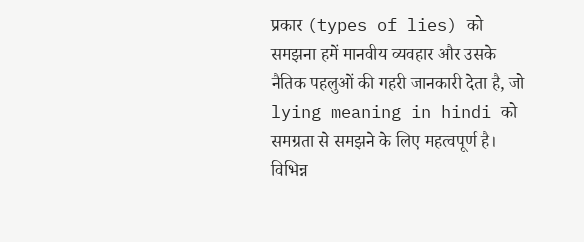प्रकार (types of lies) को समझना हमें मानवीय व्यवहार और उसके नैतिक पहलुओं की गहरी जानकारी देता है, जो lying meaning in hindi को समग्रता से समझने के लिए महत्वपूर्ण है।
विभिन्न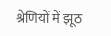श्रेणियों में झूठ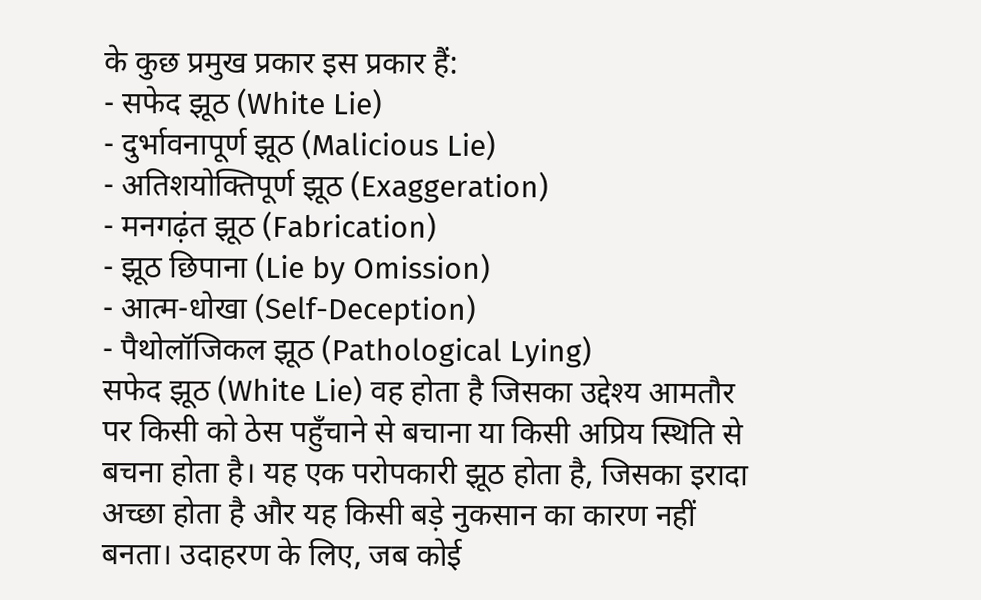के कुछ प्रमुख प्रकार इस प्रकार हैं:
- सफेद झूठ (White Lie)
- दुर्भावनापूर्ण झूठ (Malicious Lie)
- अतिशयोक्तिपूर्ण झूठ (Exaggeration)
- मनगढ़ंत झूठ (Fabrication)
- झूठ छिपाना (Lie by Omission)
- आत्म-धोखा (Self-Deception)
- पैथोलॉजिकल झूठ (Pathological Lying)
सफेद झूठ (White Lie) वह होता है जिसका उद्देश्य आमतौर पर किसी को ठेस पहुँचाने से बचाना या किसी अप्रिय स्थिति से बचना होता है। यह एक परोपकारी झूठ होता है, जिसका इरादा अच्छा होता है और यह किसी बड़े नुकसान का कारण नहीं बनता। उदाहरण के लिए, जब कोई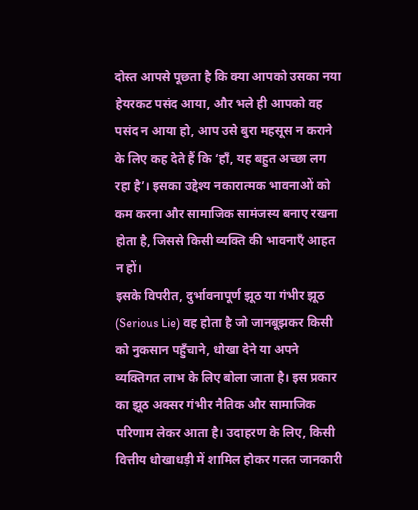दोस्त आपसे पूछता है कि क्या आपको उसका नया हेयरकट पसंद आया, और भले ही आपको वह पसंद न आया हो, आप उसे बुरा महसूस न कराने के लिए कह देते हैं कि ‘हाँ, यह बहुत अच्छा लग रहा है’। इसका उद्देश्य नकारात्मक भावनाओं को कम करना और सामाजिक सामंजस्य बनाए रखना होता है, जिससे किसी व्यक्ति की भावनाएँ आहत न हों।
इसके विपरीत, दुर्भावनापूर्ण झूठ या गंभीर झूठ (Serious Lie) वह होता है जो जानबूझकर किसी को नुकसान पहुँचाने, धोखा देने या अपने व्यक्तिगत लाभ के लिए बोला जाता है। इस प्रकार का झूठ अक्सर गंभीर नैतिक और सामाजिक परिणाम लेकर आता है। उदाहरण के लिए, किसी वित्तीय धोखाधड़ी में शामिल होकर गलत जानकारी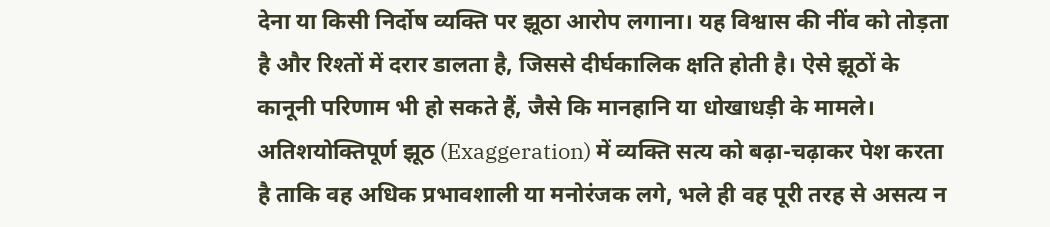देना या किसी निर्दोष व्यक्ति पर झूठा आरोप लगाना। यह विश्वास की नींव को तोड़ता है और रिश्तों में दरार डालता है, जिससे दीर्घकालिक क्षति होती है। ऐसे झूठों के कानूनी परिणाम भी हो सकते हैं, जैसे कि मानहानि या धोखाधड़ी के मामले।
अतिशयोक्तिपूर्ण झूठ (Exaggeration) में व्यक्ति सत्य को बढ़ा-चढ़ाकर पेश करता है ताकि वह अधिक प्रभावशाली या मनोरंजक लगे, भले ही वह पूरी तरह से असत्य न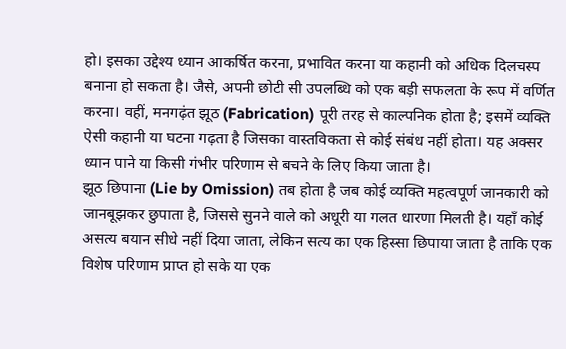हो। इसका उद्देश्य ध्यान आकर्षित करना, प्रभावित करना या कहानी को अधिक दिलचस्प बनाना हो सकता है। जैसे, अपनी छोटी सी उपलब्धि को एक बड़ी सफलता के रूप में वर्णित करना। वहीं, मनगढ़ंत झूठ (Fabrication) पूरी तरह से काल्पनिक होता है; इसमें व्यक्ति ऐसी कहानी या घटना गढ़ता है जिसका वास्तविकता से कोई संबंध नहीं होता। यह अक्सर ध्यान पाने या किसी गंभीर परिणाम से बचने के लिए किया जाता है।
झूठ छिपाना (Lie by Omission) तब होता है जब कोई व्यक्ति महत्वपूर्ण जानकारी को जानबूझकर छुपाता है, जिससे सुनने वाले को अधूरी या गलत धारणा मिलती है। यहाँ कोई असत्य बयान सीधे नहीं दिया जाता, लेकिन सत्य का एक हिस्सा छिपाया जाता है ताकि एक विशेष परिणाम प्राप्त हो सके या एक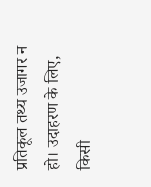प्रतिकूल तथ्य उजागर न हो। उदाहरण के लिए, किसी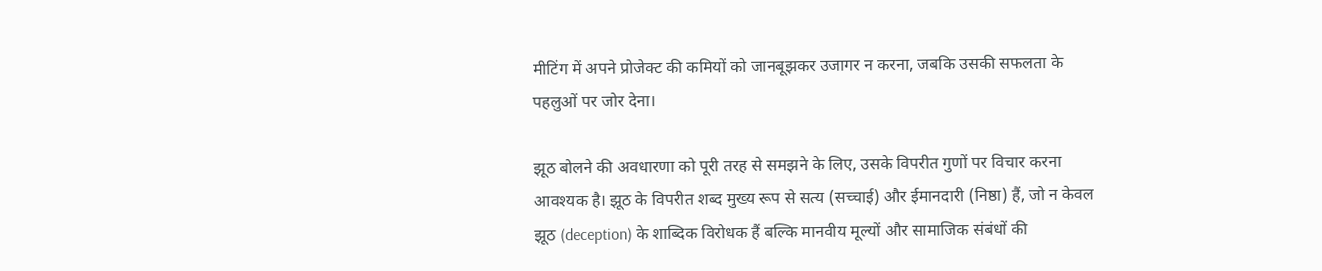मीटिंग में अपने प्रोजेक्ट की कमियों को जानबूझकर उजागर न करना, जबकि उसकी सफलता के पहलुओं पर जोर देना।

झूठ बोलने की अवधारणा को पूरी तरह से समझने के लिए, उसके विपरीत गुणों पर विचार करना आवश्यक है। झूठ के विपरीत शब्द मुख्य रूप से सत्य (सच्चाई) और ईमानदारी (निष्ठा) हैं, जो न केवल झूठ (deception) के शाब्दिक विरोधक हैं बल्कि मानवीय मूल्यों और सामाजिक संबंधों की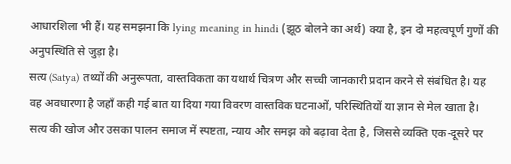आधारशिला भी हैं। यह समझना कि lying meaning in hindi (झूठ बोलने का अर्थ) क्या है, इन दो महत्वपूर्ण गुणों की अनुपस्थिति से जुड़ा है।
सत्य (Satya) तथ्यों की अनुरूपता, वास्तविकता का यथार्थ चित्रण और सच्ची जानकारी प्रदान करने से संबंधित है। यह वह अवधारणा है जहाँ कही गई बात या दिया गया विवरण वास्तविक घटनाओं, परिस्थितियों या ज्ञान से मेल खाता है। सत्य की खोज और उसका पालन समाज में स्पष्टता, न्याय और समझ को बढ़ावा देता है, जिससे व्यक्ति एक-दूसरे पर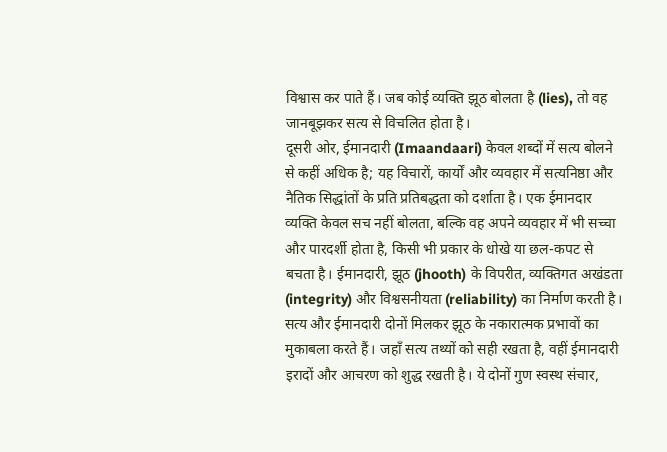विश्वास कर पाते हैं। जब कोई व्यक्ति झूठ बोलता है (lies), तो वह जानबूझकर सत्य से विचलित होता है।
दूसरी ओर, ईमानदारी (Imaandaari) केवल शब्दों में सत्य बोलने से कहीं अधिक है; यह विचारों, कार्यों और व्यवहार में सत्यनिष्ठा और नैतिक सिद्धांतों के प्रति प्रतिबद्धता को दर्शाता है। एक ईमानदार व्यक्ति केवल सच नहीं बोलता, बल्कि वह अपने व्यवहार में भी सच्चा और पारदर्शी होता है, किसी भी प्रकार के धोखे या छल-कपट से बचता है। ईमानदारी, झूठ (jhooth) के विपरीत, व्यक्तिगत अखंडता (integrity) और विश्वसनीयता (reliability) का निर्माण करती है।
सत्य और ईमानदारी दोनों मिलकर झूठ के नकारात्मक प्रभावों का मुकाबला करते हैं। जहाँ सत्य तथ्यों को सही रखता है, वहीं ईमानदारी इरादों और आचरण को शुद्ध रखती है। ये दोनों गुण स्वस्थ संचार,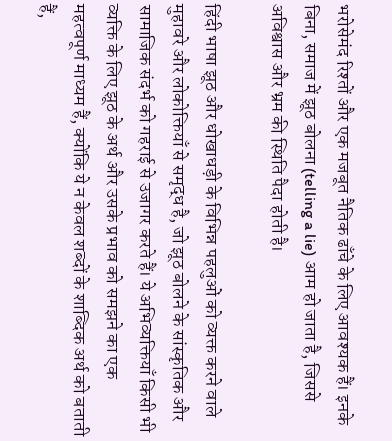भरोसेमंद रिश्तों और एक मजबूत नैतिक ढाँचे के लिए आवश्यक हैं। इनके बिना, समाज में झूठ बोलना (telling a lie) आम हो जाता है, जिससे अविश्वास और भ्रम की स्थिति पैदा होती है।

हिंदी भाषा झूठ और धोखाधड़ी के विभिन्न पहलुओं को व्यक्त करने वाले मुहावरे और लोकोक्तियाँ से समृद्ध है, जो झूठ बोलने के सांस्कृतिक और सामाजिक संदर्भ को गहराई से उजागर करते हैं। ये अभिव्यक्तियाँ किसी भी व्यक्ति के लिए झूठ के अर्थ और उसके प्रभाव को समझने का एक महत्वपूर्ण माध्यम हैं, क्योंकि ये न केवल शब्दों के शाब्दिक अर्थ को बताती हैं,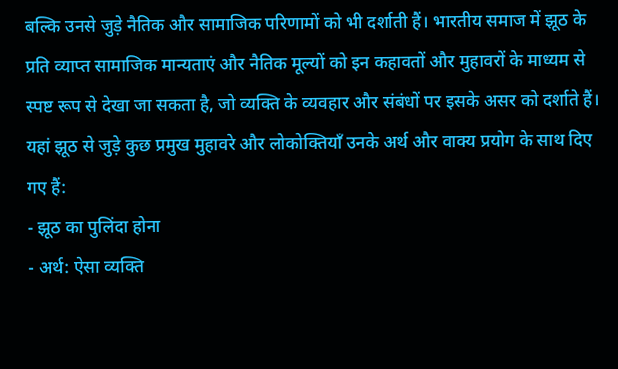बल्कि उनसे जुड़े नैतिक और सामाजिक परिणामों को भी दर्शाती हैं। भारतीय समाज में झूठ के प्रति व्याप्त सामाजिक मान्यताएं और नैतिक मूल्यों को इन कहावतों और मुहावरों के माध्यम से स्पष्ट रूप से देखा जा सकता है, जो व्यक्ति के व्यवहार और संबंधों पर इसके असर को दर्शाते हैं।
यहां झूठ से जुड़े कुछ प्रमुख मुहावरे और लोकोक्तियाँ उनके अर्थ और वाक्य प्रयोग के साथ दिए गए हैं:
- झूठ का पुलिंदा होना
- अर्थ: ऐसा व्यक्ति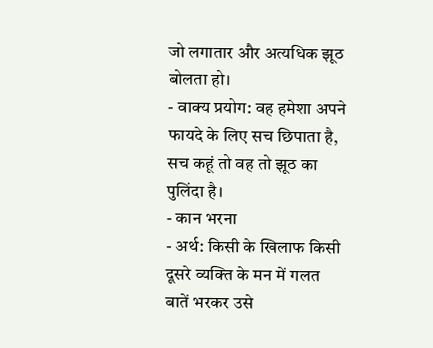जो लगातार और अत्यधिक झूठ बोलता हो।
- वाक्य प्रयोग: वह हमेशा अपने फायदे के लिए सच छिपाता है, सच कहूं तो वह तो झूठ का पुलिंदा है।
- कान भरना
- अर्थ: किसी के खिलाफ किसी दूसरे व्यक्ति के मन में गलत बातें भरकर उसे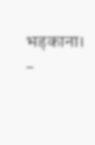भड़काना।
-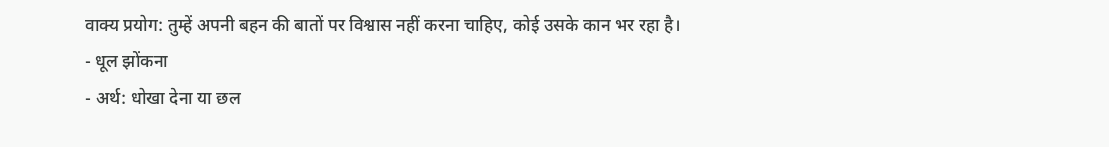वाक्य प्रयोग: तुम्हें अपनी बहन की बातों पर विश्वास नहीं करना चाहिए, कोई उसके कान भर रहा है।
- धूल झोंकना
- अर्थ: धोखा देना या छल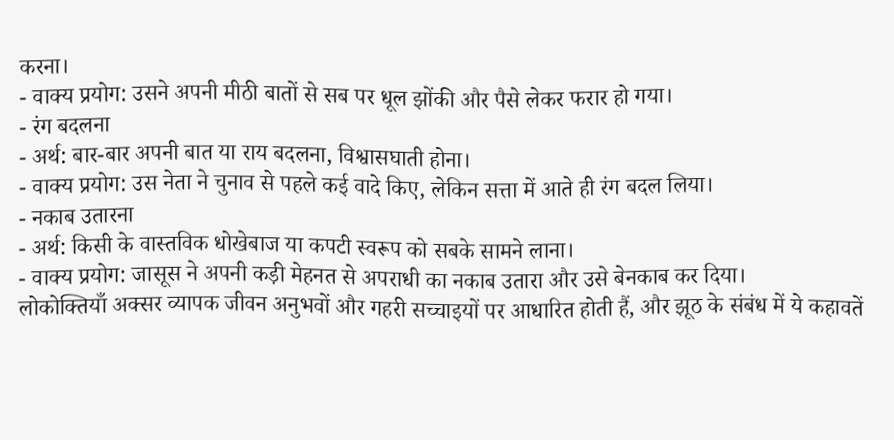करना।
- वाक्य प्रयोग: उसने अपनी मीठी बातों से सब पर धूल झोंकी और पैसे लेकर फरार हो गया।
- रंग बदलना
- अर्थ: बार-बार अपनी बात या राय बदलना, विश्वासघाती होना।
- वाक्य प्रयोग: उस नेता ने चुनाव से पहले कई वादे किए, लेकिन सत्ता में आते ही रंग बदल लिया।
- नकाब उतारना
- अर्थ: किसी के वास्तविक धोखेबाज या कपटी स्वरूप को सबके सामने लाना।
- वाक्य प्रयोग: जासूस ने अपनी कड़ी मेहनत से अपराधी का नकाब उतारा और उसे बेनकाब कर दिया।
लोकोक्तियाँ अक्सर व्यापक जीवन अनुभवों और गहरी सच्चाइयों पर आधारित होती हैं, और झूठ के संबंध में ये कहावतें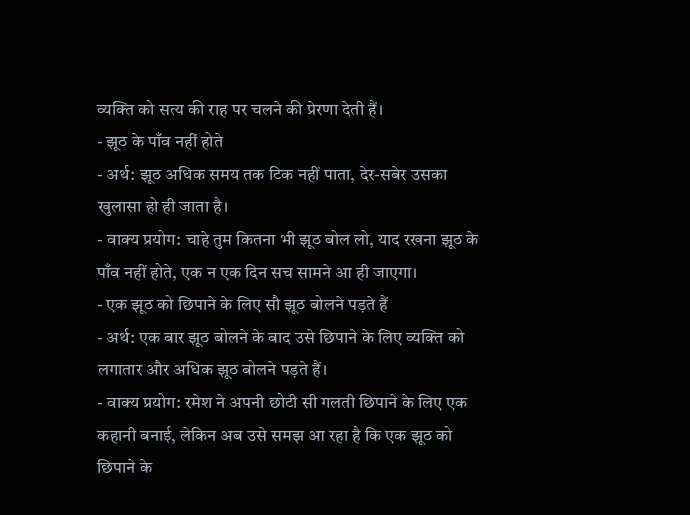व्यक्ति को सत्य की राह पर चलने की प्रेरणा देती हैं।
- झूठ के पाँव नहीं होते
- अर्थ: झूठ अधिक समय तक टिक नहीं पाता, देर-सबेर उसका खुलासा हो ही जाता है।
- वाक्य प्रयोग: चाहे तुम कितना भी झूठ बोल लो, याद रखना झूठ के पाँव नहीं होते, एक न एक दिन सच सामने आ ही जाएगा।
- एक झूठ को छिपाने के लिए सौ झूठ बोलने पड़ते हैं
- अर्थ: एक बार झूठ बोलने के बाद उसे छिपाने के लिए व्यक्ति को लगातार और अधिक झूठ बोलने पड़ते हैं।
- वाक्य प्रयोग: रमेश ने अपनी छोटी सी गलती छिपाने के लिए एक कहानी बनाई, लेकिन अब उसे समझ आ रहा है कि एक झूठ को छिपाने के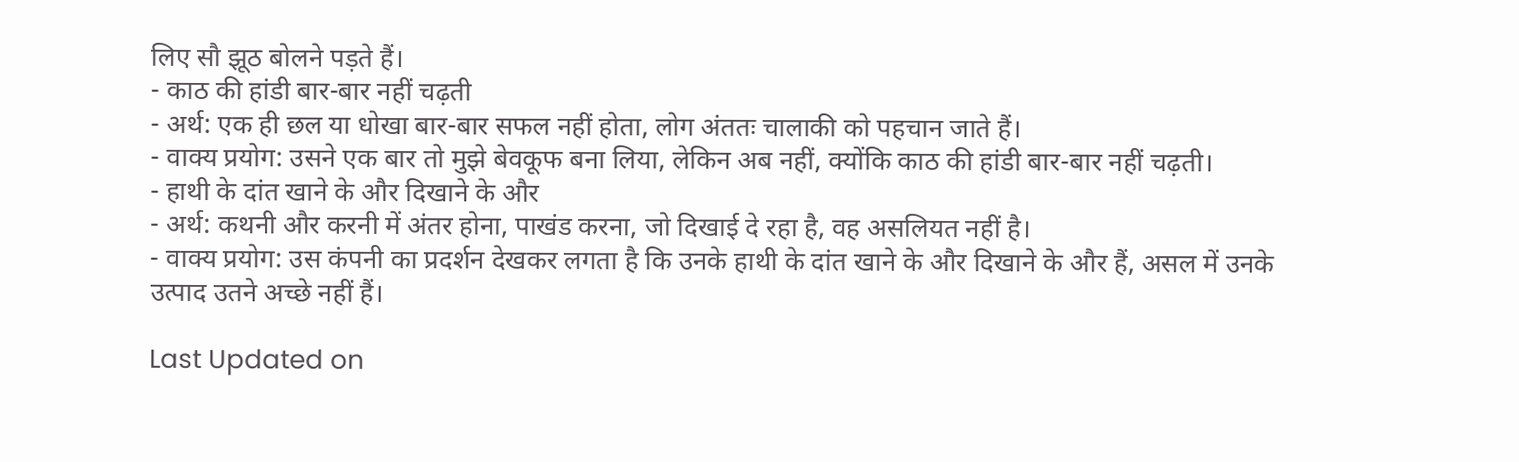लिए सौ झूठ बोलने पड़ते हैं।
- काठ की हांडी बार-बार नहीं चढ़ती
- अर्थ: एक ही छल या धोखा बार-बार सफल नहीं होता, लोग अंततः चालाकी को पहचान जाते हैं।
- वाक्य प्रयोग: उसने एक बार तो मुझे बेवकूफ बना लिया, लेकिन अब नहीं, क्योंकि काठ की हांडी बार-बार नहीं चढ़ती।
- हाथी के दांत खाने के और दिखाने के और
- अर्थ: कथनी और करनी में अंतर होना, पाखंड करना, जो दिखाई दे रहा है, वह असलियत नहीं है।
- वाक्य प्रयोग: उस कंपनी का प्रदर्शन देखकर लगता है कि उनके हाथी के दांत खाने के और दिखाने के और हैं, असल में उनके उत्पाद उतने अच्छे नहीं हैं।

Last Updated on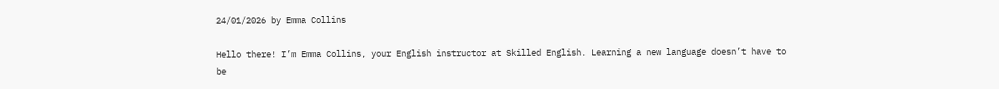24/01/2026 by Emma Collins

Hello there! I’m Emma Collins, your English instructor at Skilled English. Learning a new language doesn’t have to be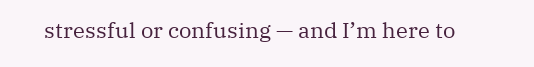stressful or confusing — and I’m here to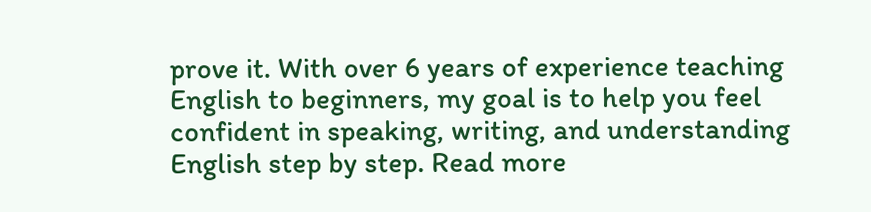prove it. With over 6 years of experience teaching English to beginners, my goal is to help you feel confident in speaking, writing, and understanding English step by step. Read more